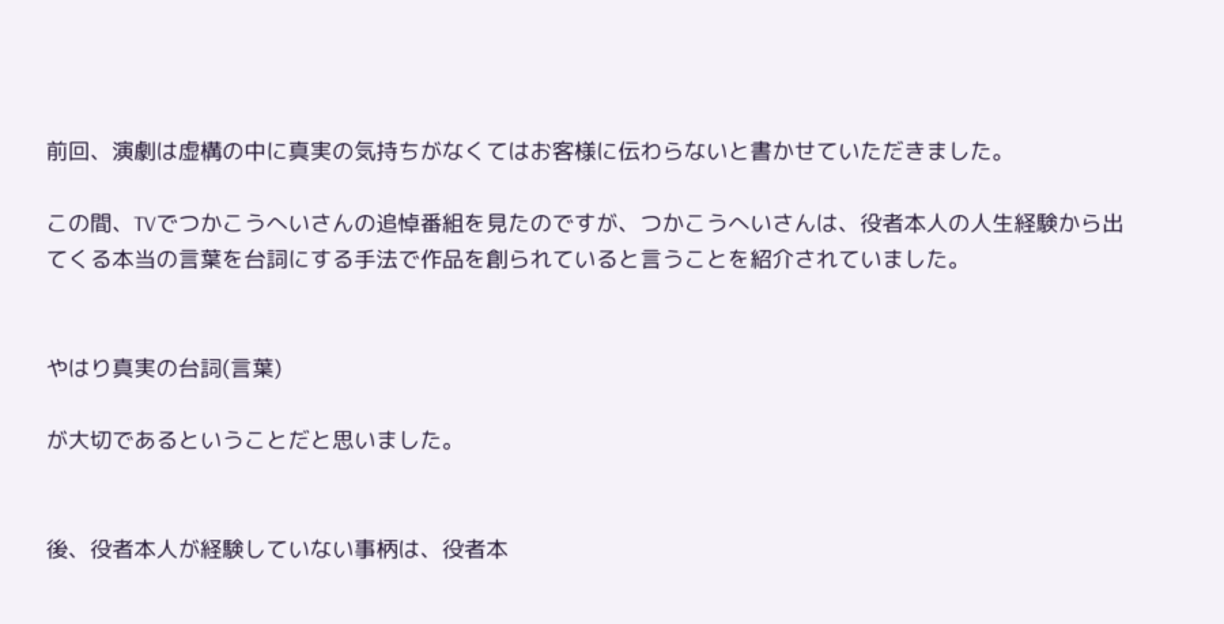前回、演劇は虚構の中に真実の気持ちがなくてはお客様に伝わらないと書かせていただきました。

この間、TVでつかこうへいさんの追悼番組を見たのですが、つかこうへいさんは、役者本人の人生経験から出てくる本当の言葉を台詞にする手法で作品を創られていると言うことを紹介されていました。


やはり真実の台詞(言葉)

が大切であるということだと思いました。


後、役者本人が経験していない事柄は、役者本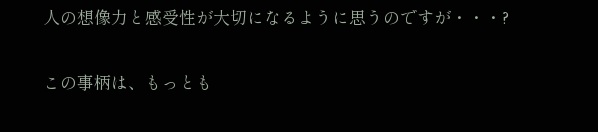人の想像力と感受性が大切になるように思うのですが・・・?

この事柄は、もっとも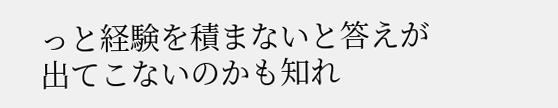っと経験を積まないと答えが出てこないのかも知れ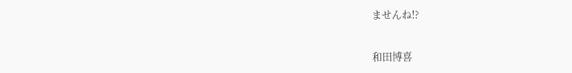ませんね!?


和田博喜